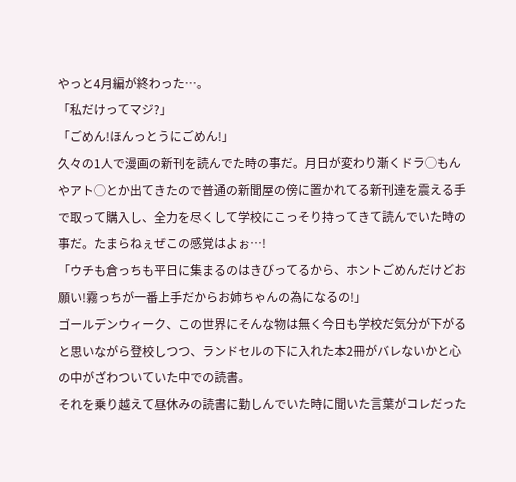やっと4月編が終わった…。
「私だけってマジ?」
「ごめん!ほんっとうにごめん!」
久々の1人で漫画の新刊を読んでた時の事だ。月日が変わり漸くドラ◯もんやアト◯とか出てきたので普通の新聞屋の傍に置かれてる新刊達を震える手で取って購入し、全力を尽くして学校にこっそり持ってきて読んでいた時の事だ。たまらねぇぜこの感覚はよぉ…!
「ウチも倉っちも平日に集まるのはきびってるから、ホントごめんだけどお願い!霧っちが一番上手だからお姉ちゃんの為になるの!」
ゴールデンウィーク、この世界にそんな物は無く今日も学校だ気分が下がると思いながら登校しつつ、ランドセルの下に入れた本2冊がバレないかと心の中がざわついていた中での読書。
それを乗り越えて昼休みの読書に勤しんでいた時に聞いた言葉がコレだった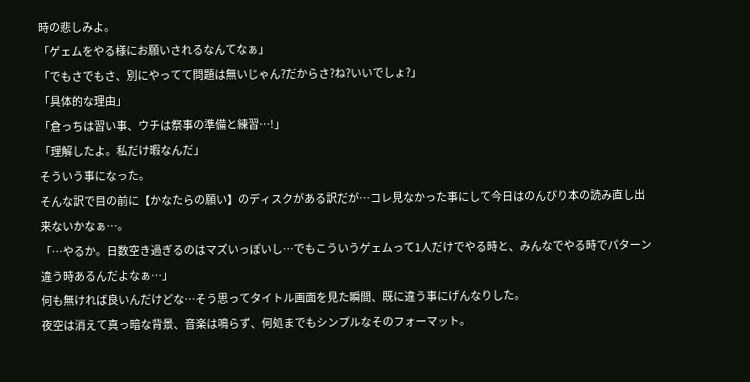時の悲しみよ。
「ゲェムをやる様にお願いされるなんてなぁ」
「でもさでもさ、別にやってて問題は無いじゃん?だからさ?ね?いいでしょ?」
「具体的な理由」
「倉っちは習い事、ウチは祭事の準備と練習…!」
「理解したよ。私だけ暇なんだ」
そういう事になった。
そんな訳で目の前に【かなたらの願い】のディスクがある訳だが…コレ見なかった事にして今日はのんびり本の読み直し出来ないかなぁ…。
「…やるか。日数空き過ぎるのはマズいっぽいし…でもこういうゲェムって1人だけでやる時と、みんなでやる時でパターン違う時あるんだよなぁ…」
何も無ければ良いんだけどな…そう思ってタイトル画面を見た瞬間、既に違う事にげんなりした。
夜空は消えて真っ暗な背景、音楽は鳴らず、何処までもシンプルなそのフォーマット。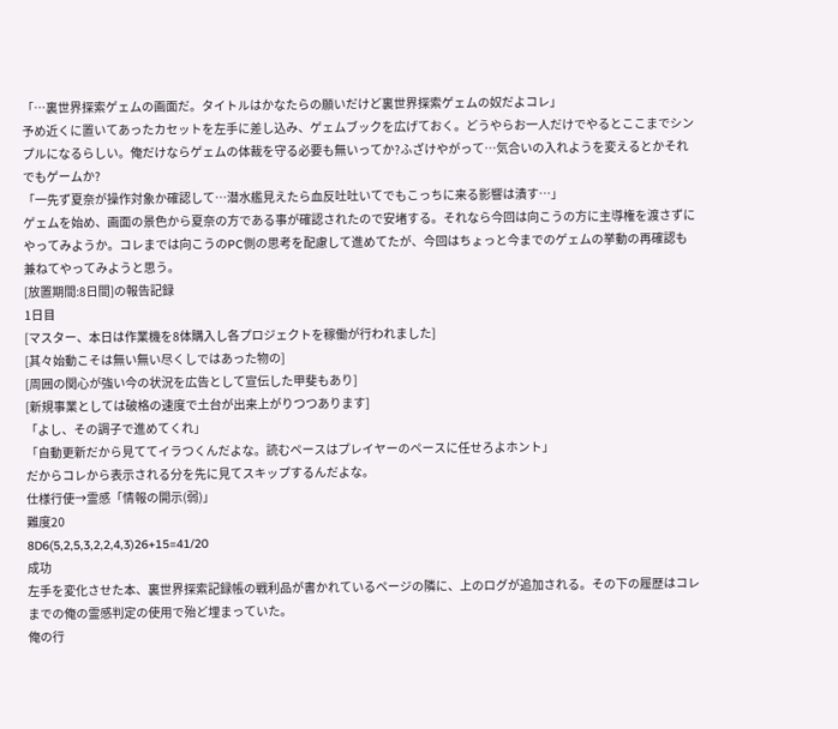「…裏世界探索ゲェムの画面だ。タイトルはかなたらの願いだけど裏世界探索ゲェムの奴だよコレ」
予め近くに置いてあったカセットを左手に差し込み、ゲェムブックを広げておく。どうやらお一人だけでやるとここまでシンプルになるらしい。俺だけならゲェムの体裁を守る必要も無いってか?ふざけやがって…気合いの入れようを変えるとかそれでもゲームか?
「一先ず夏奈が操作対象か確認して…潜水艦見えたら血反吐吐いてでもこっちに来る影響は潰す…」
ゲェムを始め、画面の景色から夏奈の方である事が確認されたので安堵する。それなら今回は向こうの方に主導権を渡さずにやってみようか。コレまでは向こうのPC側の思考を配慮して進めてたが、今回はちょっと今までのゲェムの挙動の再確認も兼ねてやってみようと思う。
[放置期間:8日間]の報告記録
1日目
[マスター、本日は作業機を8体購入し各プロジェクトを稼働が行われました]
[其々始動こそは無い無い尽くしではあった物の]
[周囲の関心が強い今の状況を広告として宣伝した甲斐もあり]
[新規事業としては破格の速度で土台が出来上がりつつあります]
「よし、その調子で進めてくれ」
「自動更新だから見ててイラつくんだよな。読むペースはプレイヤーのペースに任せろよホント」
だからコレから表示される分を先に見てスキップするんだよな。
仕様行使→霊感「情報の開示(弱)」
難度20
8D6(5,2,5,3,2,2,4,3)26+15=41/20
成功
左手を変化させた本、裏世界探索記録帳の戦利品が書かれているページの隣に、上のログが追加される。その下の履歴はコレまでの俺の霊感判定の使用で殆ど埋まっていた。
俺の行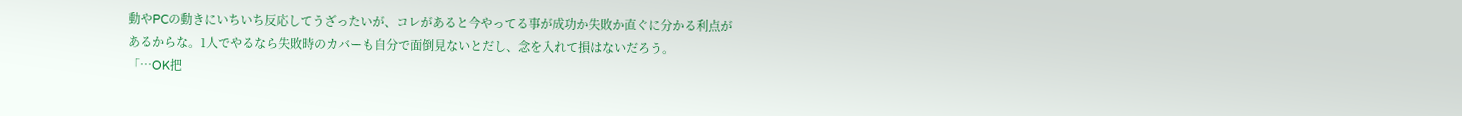動やPCの動きにいちいち反応してうざったいが、コレがあると今やってる事が成功か失敗か直ぐに分かる利点があるからな。1人でやるなら失敗時のカバーも自分で面倒見ないとだし、念を入れて損はないだろう。
「…OK把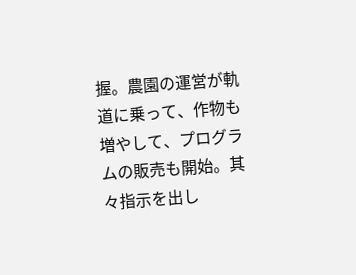握。農園の運営が軌道に乗って、作物も増やして、プログラムの販売も開始。其々指示を出し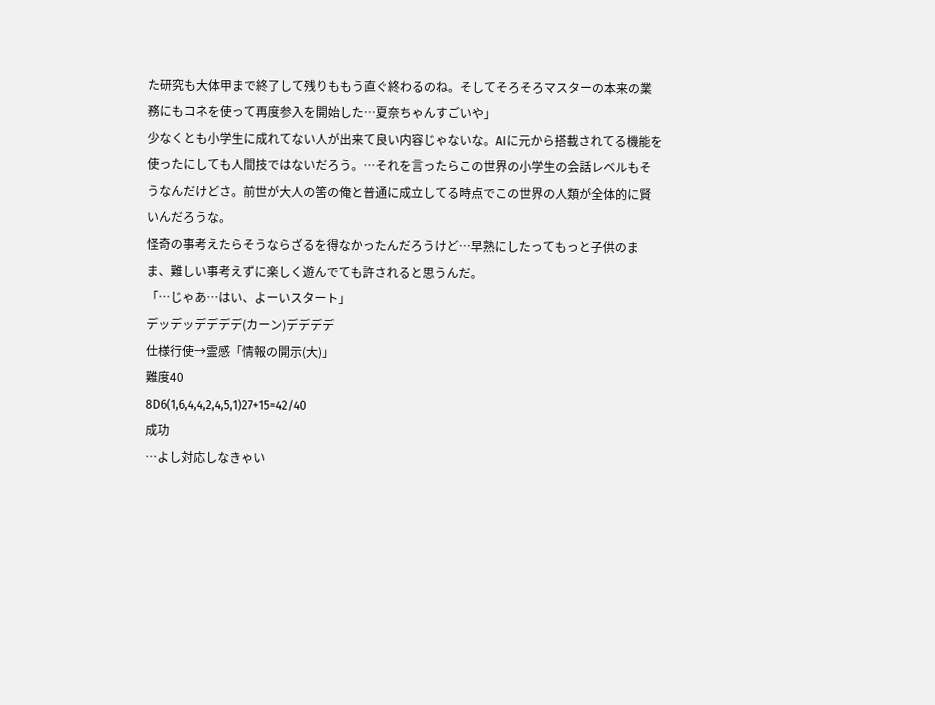た研究も大体甲まで終了して残りももう直ぐ終わるのね。そしてそろそろマスターの本来の業務にもコネを使って再度参入を開始した…夏奈ちゃんすごいや」
少なくとも小学生に成れてない人が出来て良い内容じゃないな。AIに元から搭載されてる機能を使ったにしても人間技ではないだろう。…それを言ったらこの世界の小学生の会話レベルもそうなんだけどさ。前世が大人の筈の俺と普通に成立してる時点でこの世界の人類が全体的に賢いんだろうな。
怪奇の事考えたらそうならざるを得なかったんだろうけど…早熟にしたってもっと子供のまま、難しい事考えずに楽しく遊んでても許されると思うんだ。
「…じゃあ…はい、よーいスタート」
デッデッデデデデ(カーン)デデデデ
仕様行使→霊感「情報の開示(大)」
難度40
8D6(1,6,4,4,2,4,5,1)27+15=42/40
成功
…よし対応しなきゃい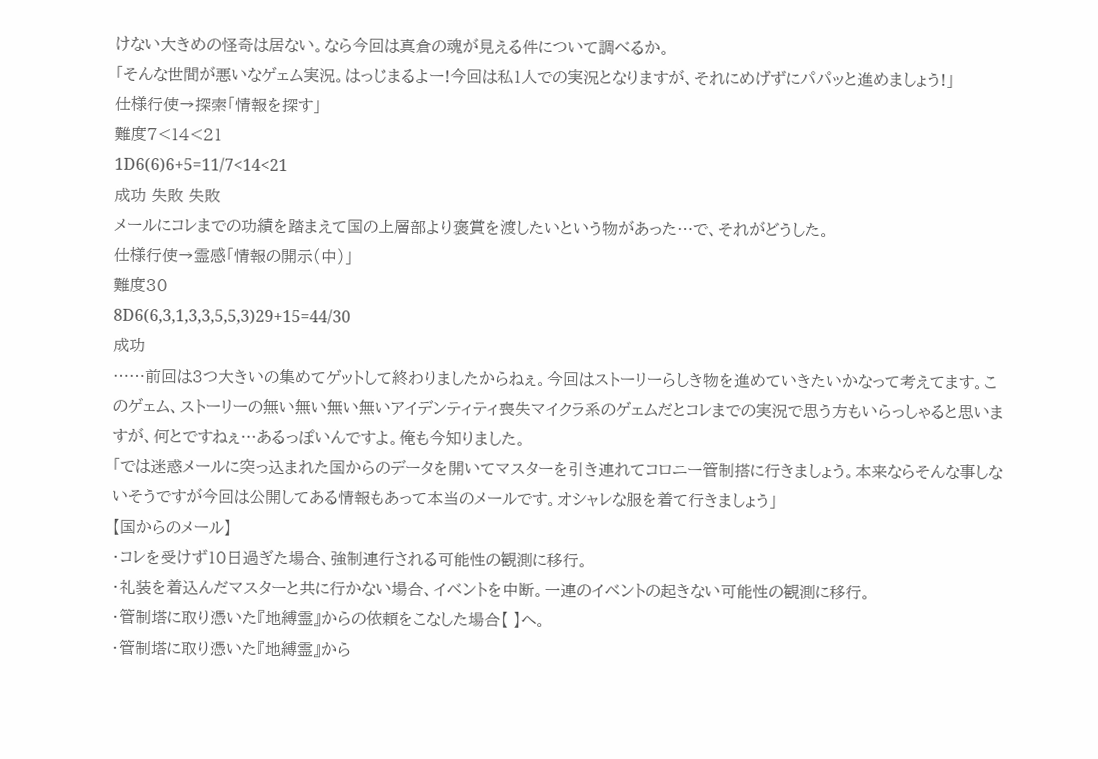けない大きめの怪奇は居ない。なら今回は真倉の魂が見える件について調べるか。
「そんな世間が悪いなゲェム実況。はっじまるよー!今回は私1人での実況となりますが、それにめげずにパパッと進めましょう!」
仕様行使→探索「情報を探す」
難度7<14<21
1D6(6)6+5=11/7<14<21
成功 失敗 失敗
メールにコレまでの功績を踏まえて国の上層部より褒賞を渡したいという物があった…で、それがどうした。
仕様行使→霊感「情報の開示(中)」
難度30
8D6(6,3,1,3,3,5,5,3)29+15=44/30
成功
……前回は3つ大きいの集めてゲットして終わりましたからねぇ。今回はストーリーらしき物を進めていきたいかなって考えてます。このゲェム、ストーリーの無い無い無い無いアイデンティティ喪失マイクラ系のゲェムだとコレまでの実況で思う方もいらっしゃると思いますが、何とですねぇ…あるっぽいんですよ。俺も今知りました。
「では迷惑メールに突っ込まれた国からのデータを開いてマスターを引き連れてコロニー管制搭に行きましょう。本来ならそんな事しないそうですが今回は公開してある情報もあって本当のメールです。オシャレな服を着て行きましょう」
【国からのメール】
・コレを受けず10日過ぎた場合、強制連行される可能性の観測に移行。
・礼装を着込んだマスターと共に行かない場合、イベントを中断。一連のイベントの起きない可能性の観測に移行。
・管制塔に取り憑いた『地縛霊』からの依頼をこなした場合【 】へ。
・管制塔に取り憑いた『地縛霊』から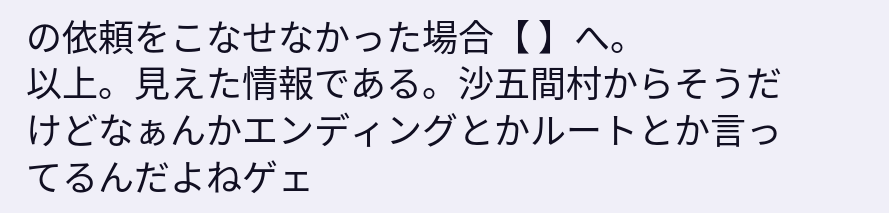の依頼をこなせなかった場合【 】へ。
以上。見えた情報である。沙五間村からそうだけどなぁんかエンディングとかルートとか言ってるんだよねゲェ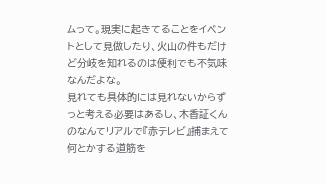ムって。現実に起きてることをイベントとして見做したり、火山の件もだけど分岐を知れるのは便利でも不気味なんだよな。
見れても具体的には見れないからずっと考える必要はあるし、木香証くんのなんてリアルで『赤テレビ』捕まえて何とかする道筋を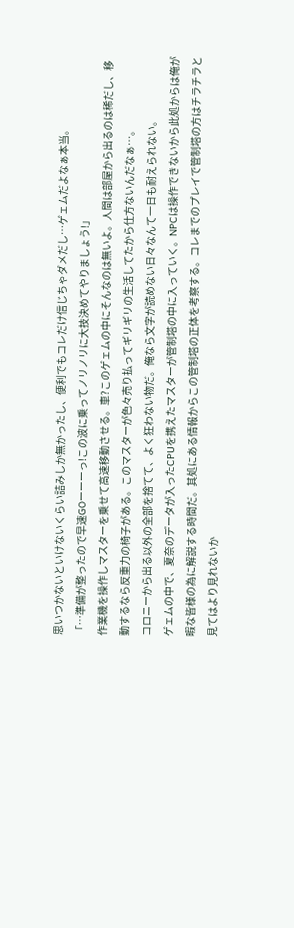思いつかないといけないくらい詰みしか無かったし、便利でもコレだけ信じちゃダメだし…ゲェムだよなぁ本当。
「…準備が整ったので早速GOーーーっ!この波に乗ってノリノリに大技決めてやりましょう!」
作業機を操作しマスターを乗せて高速移動させる。車?このゲェムの中にそんなのは無いよ。人間は部屋から出るのは稀だし、移動するなら反重力の椅子がある。このマスターが色々売り払ってギリギリの生活してたから仕方ないんだなぁ…。
コロニーから出る以外の全部を捨てて、よく狂わない物だ。俺なら文字が読めない日々なんて一日も耐えられない。
ゲェムの中で、夏奈のデータが入ったCPUを携えたマスターが管制塔の中に入っていく。NPCは操作できないから此処からは俺が暇な皆様の為に解説する時間だ。其処にある情報からこの管制塔の正体を考察する。コレまでのプレイで管制塔の方はチラチラと見てはより見れないか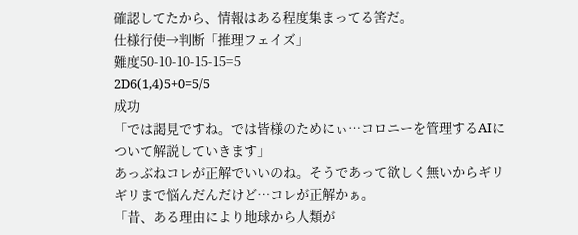確認してたから、情報はある程度集まってる筈だ。
仕様行使→判断「推理フェイズ」
難度50-10-10-15-15=5
2D6(1,4)5+0=5/5
成功
「では謁見ですね。では皆様のためにぃ…コロニーを管理するAIについて解説していきます」
あっぶねコレが正解でいいのね。そうであって欲しく無いからギリギリまで悩んだんだけど…コレが正解かぁ。
「昔、ある理由により地球から人類が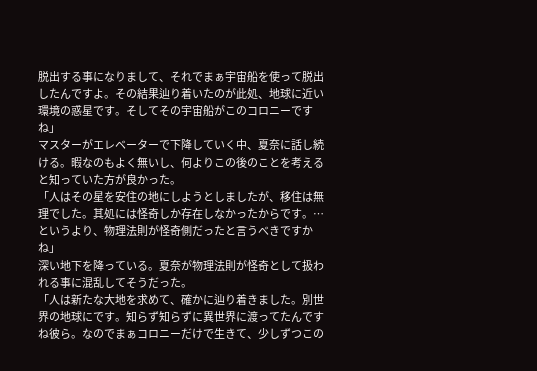脱出する事になりまして、それでまぁ宇宙船を使って脱出したんですよ。その結果辿り着いたのが此処、地球に近い環境の惑星です。そしてその宇宙船がこのコロニーですね」
マスターがエレベーターで下降していく中、夏奈に話し続ける。暇なのもよく無いし、何よりこの後のことを考えると知っていた方が良かった。
「人はその星を安住の地にしようとしましたが、移住は無理でした。其処には怪奇しか存在しなかったからです。…というより、物理法則が怪奇側だったと言うべきですかね」
深い地下を降っている。夏奈が物理法則が怪奇として扱われる事に混乱してそうだった。
「人は新たな大地を求めて、確かに辿り着きました。別世界の地球にです。知らず知らずに異世界に渡ってたんですね彼ら。なのでまぁコロニーだけで生きて、少しずつこの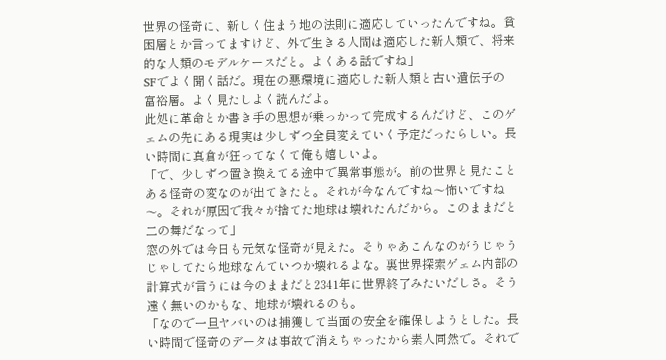世界の怪奇に、新しく住まう地の法則に適応していったんですね。貧困層とか言ってますけど、外で生きる人間は適応した新人類で、将来的な人類のモデルケースだと。よくある話ですね」
SFでよく聞く話だ。現在の悪環境に適応した新人類と古い遺伝子の富裕層。よく見たしよく読んだよ。
此処に革命とか書き手の思想が乗っかって完成するんだけど、このゲェムの先にある現実は少しずつ全員変えていく予定だったらしい。長い時間に真倉が狂ってなくて俺も嬉しいよ。
「で、少しずつ置き換えてる途中で異常事態が。前の世界と見たことある怪奇の変なのが出てきたと。それが今なんですね〜怖いですね〜。それが原因で我々が捨てた地球は壊れたんだから。このままだと二の舞だなって」
窓の外では今日も元気な怪奇が見えた。そりゃあこんなのがうじゃうじゃしてたら地球なんていつか壊れるよな。裏世界探索ゲェム内部の計算式が言うには今のままだと2341年に世界終了みたいだしさ。そう遠く無いのかもな、地球が壊れるのも。
「なので一旦ヤバいのは捕獲して当面の安全を確保しようとした。長い時間で怪奇のデータは事故で消えちゃったから素人同然で。それで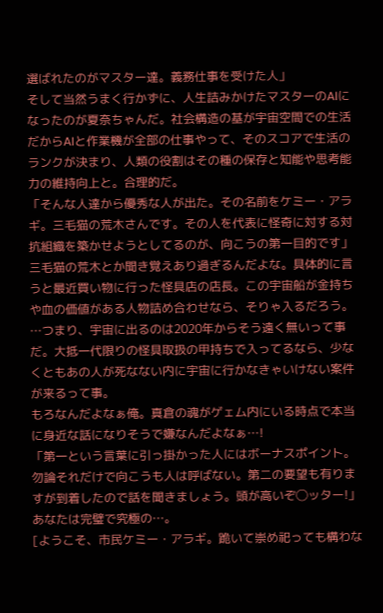選ばれたのがマスター達。義務仕事を受けた人」
そして当然うまく行かずに、人生詰みかけたマスターのAIになったのが夏奈ちゃんだ。社会構造の基が宇宙空間での生活だからAIと作業機が全部の仕事やって、そのスコアで生活のランクが決まり、人類の役割はその種の保存と知能や思考能力の維持向上と。合理的だ。
「そんな人達から優秀な人が出た。その名前をケミー・アラギ。三毛猫の荒木さんです。その人を代表に怪奇に対する対抗組織を築かせようとしてるのが、向こうの第一目的です」
三毛猫の荒木とか聞き覚えあり過ぎるんだよな。具体的に言うと最近買い物に行った怪具店の店長。この宇宙船が金持ちや血の価値がある人物詰め合わせなら、そりゃ入るだろう。
…つまり、宇宙に出るのは2020年からそう遠く無いって事だ。大抵一代限りの怪具取扱の甲持ちで入ってるなら、少なくともあの人が死なない内に宇宙に行かなきゃいけない案件が来るって事。
もろなんだよなぁ俺。真倉の魂がゲェム内にいる時点で本当に身近な話になりそうで嫌なんだよなぁ…!
「第一という言葉に引っ掛かった人にはボーナスポイント。勿論それだけで向こうも人は呼ばない。第二の要望も有りますが到着したので話を聞きましょう。頭が高いぞ◯ッター!」
あなたは完璧で究極の…。
[ようこそ、市民ケミー・アラギ。跪いて崇め祀っても構わな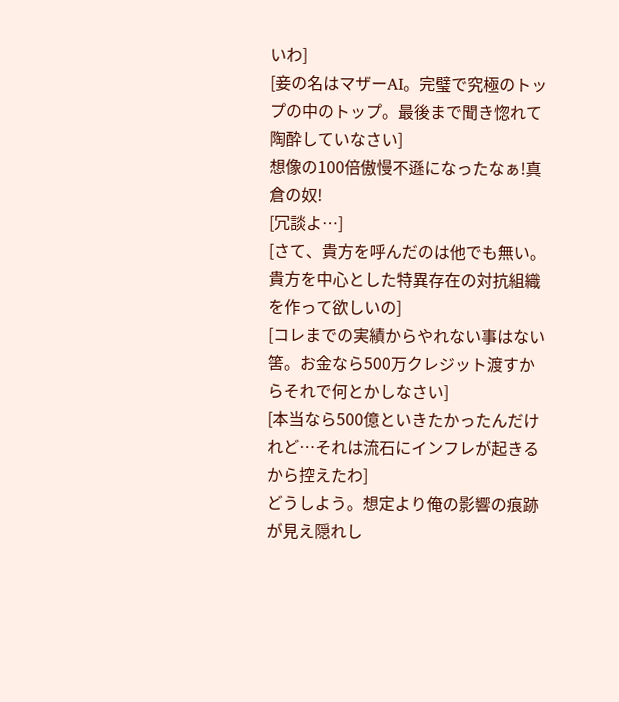いわ]
[妾の名はマザーAI。完璧で究極のトップの中のトップ。最後まで聞き惚れて陶酔していなさい]
想像の100倍傲慢不遜になったなぁ!真倉の奴!
[冗談よ…]
[さて、貴方を呼んだのは他でも無い。貴方を中心とした特異存在の対抗組織を作って欲しいの]
[コレまでの実績からやれない事はない筈。お金なら500万クレジット渡すからそれで何とかしなさい]
[本当なら500億といきたかったんだけれど…それは流石にインフレが起きるから控えたわ]
どうしよう。想定より俺の影響の痕跡が見え隠れし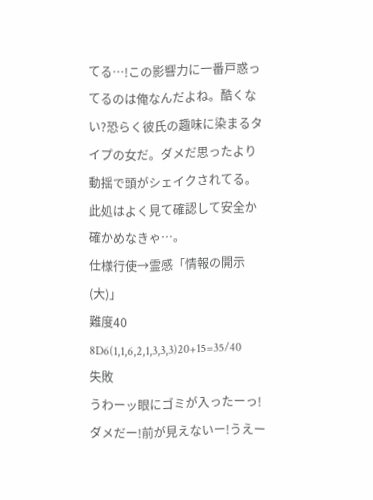てる…!この影響力に一番戸惑ってるのは俺なんだよね。酷くない?恐らく彼氏の趣味に染まるタイプの女だ。ダメだ思ったより動揺で頭がシェイクされてる。此処はよく見て確認して安全か確かめなきゃ…。
仕様行使→霊感「情報の開示(大)」
難度40
8D6(1,1,6,2,1,3,3,3)20+15=35/40
失敗
うわーッ眼にゴミが入ったーっ!ダメだー!前が見えないー!うえー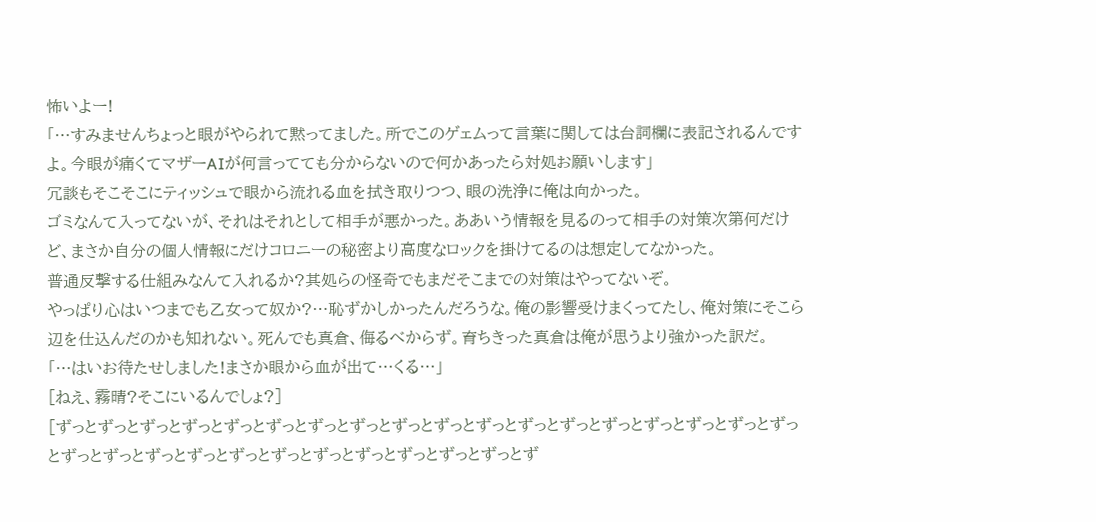怖いよー!
「…すみませんちょっと眼がやられて黙ってました。所でこのゲェムって言葉に関しては台詞欄に表記されるんですよ。今眼が痛くてマザーAIが何言ってても分からないので何かあったら対処お願いします」
冗談もそこそこにティッシュで眼から流れる血を拭き取りつつ、眼の洗浄に俺は向かった。
ゴミなんて入ってないが、それはそれとして相手が悪かった。ああいう情報を見るのって相手の対策次第何だけど、まさか自分の個人情報にだけコロニーの秘密より高度なロックを掛けてるのは想定してなかった。
普通反撃する仕組みなんて入れるか?其処らの怪奇でもまだそこまでの対策はやってないぞ。
やっぱり心はいつまでも乙女って奴か?…恥ずかしかったんだろうな。俺の影響受けまくってたし、俺対策にそこら辺を仕込んだのかも知れない。死んでも真倉、侮るべからず。育ちきった真倉は俺が思うより強かった訳だ。
「…はいお待たせしました!まさか眼から血が出て…くる…」
[ねえ、霧晴?そこにいるんでしょ?]
[ずっとずっとずっとずっとずっとずっとずっとずっとずっとずっとずっとずっとずっとずっとずっとずっとずっとずっとずっとずっとずっとずっとずっとずっとずっとずっとずっとずっとずっとず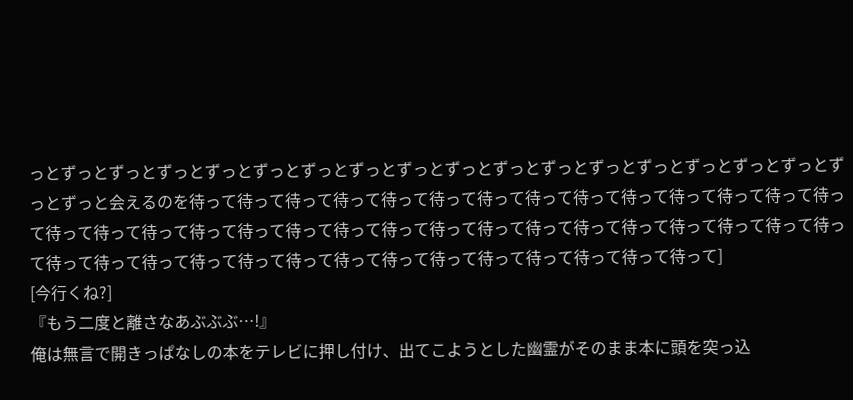っとずっとずっとずっとずっとずっとずっとずっとずっとずっとずっとずっとずっとずっとずっとずっとずっとずっとずっと会えるのを待って待って待って待って待って待って待って待って待って待って待って待って待って待って待って待って待って待って待って待って待って待って待って待って待って待って待って待って待って待って待って待って待って待って待って待って待って待って待って待って待って待って待って待って待って]
[今行くね?]
『もう二度と離さなあぶぶぶ…!』
俺は無言で開きっぱなしの本をテレビに押し付け、出てこようとした幽霊がそのまま本に頭を突っ込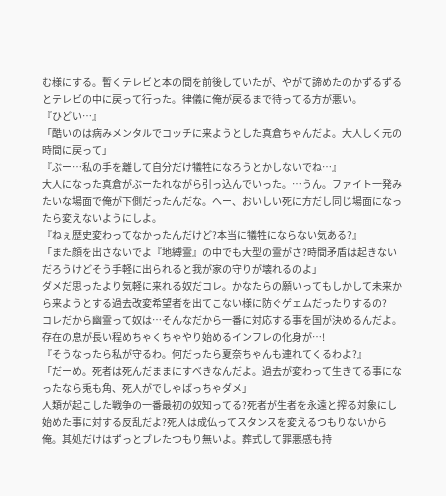む様にする。暫くテレビと本の間を前後していたが、やがて諦めたのかずるずるとテレビの中に戻って行った。律儀に俺が戻るまで待ってる方が悪い。
『ひどい…』
「酷いのは病みメンタルでコッチに来ようとした真倉ちゃんだよ。大人しく元の時間に戻って」
『ぶー…私の手を離して自分だけ犠牲になろうとかしないでね…』
大人になった真倉がぶーたれながら引っ込んでいった。…うん。ファイト一発みたいな場面で俺が下側だったんだな。へー、おいしい死に方だし同じ場面になったら変えないようにしよ。
『ねぇ歴史変わってなかったんだけど?本当に犠牲にならない気ある?』
「また顔を出さないでよ『地縛霊』の中でも大型の霊がさ?時間矛盾は起きないだろうけどそう手軽に出られると我が家の守りが壊れるのよ」
ダメだ思ったより気軽に来れる奴だコレ。かなたらの願いってもしかして未来から来ようとする過去改変希望者を出てこない様に防ぐゲェムだったりするの?
コレだから幽霊って奴は…そんなだから一番に対応する事を国が決めるんだよ。存在の息が長い程めちゃくちゃやり始めるインフレの化身が…!
『そうなったら私が守るわ。何だったら夏奈ちゃんも連れてくるわよ?』
「だーめ。死者は死んだままにすべきなんだよ。過去が変わって生きてる事になったなら兎も角、死人がでしゃばっちゃダメ」
人類が起こした戦争の一番最初の奴知ってる?死者が生者を永遠と搾る対象にし始めた事に対する反乱だよ?死人は成仏ってスタンスを変えるつもりないから俺。其処だけはずっとブレたつもり無いよ。葬式して罪悪感も持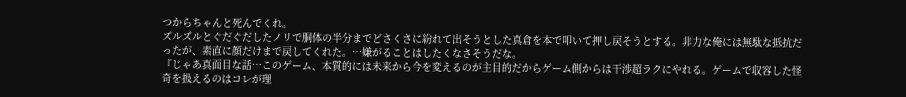つからちゃんと死んでくれ。
ズルズルとぐだぐだしたノリで胴体の半分までどさくさに紛れて出そうとした真倉を本で叩いて押し戻そうとする。非力な俺には無駄な抵抗だったが、素直に顔だけまで戻してくれた。…嫌がることはしたくなさそうだな。
『じゃあ真面目な話…このゲーム、本質的には未来から今を変えるのが主目的だからゲーム側からは干渉超ラクにやれる。ゲームで収容した怪奇を扱えるのはコレが理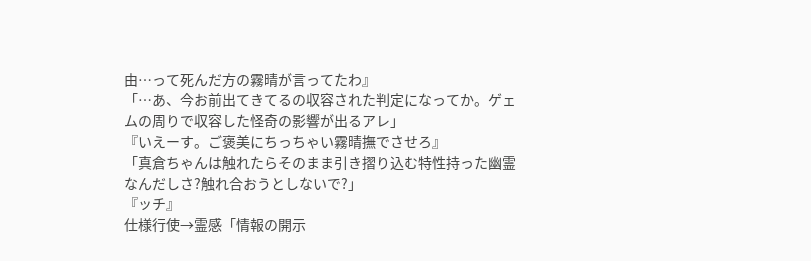由…って死んだ方の霧晴が言ってたわ』
「…あ、今お前出てきてるの収容された判定になってか。ゲェムの周りで収容した怪奇の影響が出るアレ」
『いえーす。ご褒美にちっちゃい霧晴撫でさせろ』
「真倉ちゃんは触れたらそのまま引き摺り込む特性持った幽霊なんだしさ?触れ合おうとしないで?」
『ッチ』
仕様行使→霊感「情報の開示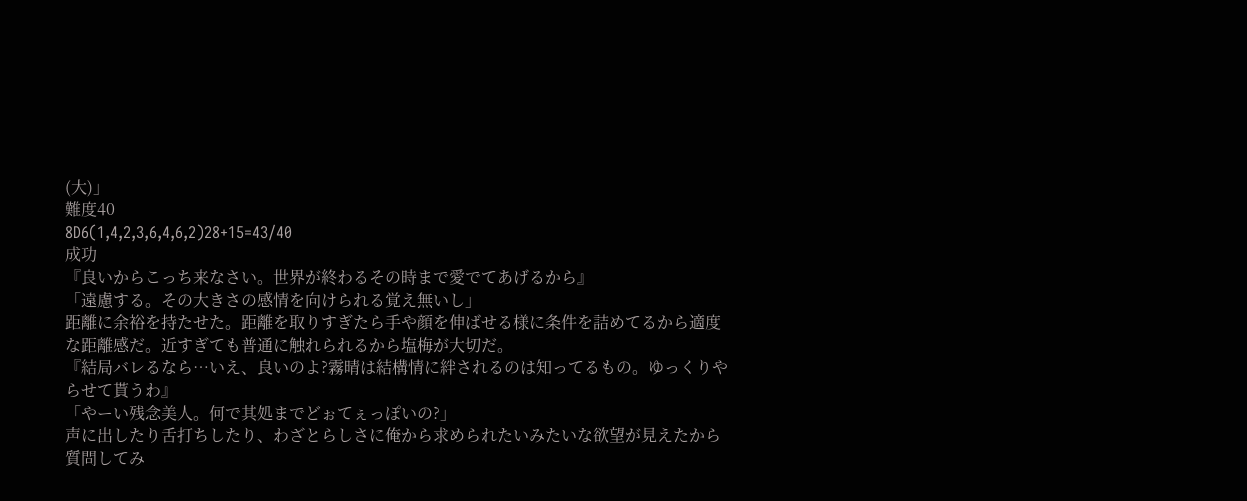(大)」
難度40
8D6(1,4,2,3,6,4,6,2)28+15=43/40
成功
『良いからこっち来なさい。世界が終わるその時まで愛でてあげるから』
「遠慮する。その大きさの感情を向けられる覚え無いし」
距離に余裕を持たせた。距離を取りすぎたら手や顔を伸ばせる様に条件を詰めてるから適度な距離感だ。近すぎても普通に触れられるから塩梅が大切だ。
『結局バレるなら…いえ、良いのよ?霧晴は結構情に絆されるのは知ってるもの。ゆっくりやらせて貰うわ』
「やーい残念美人。何で其処までどぉてぇっぽいの?」
声に出したり舌打ちしたり、わざとらしさに俺から求められたいみたいな欲望が見えたから質問してみ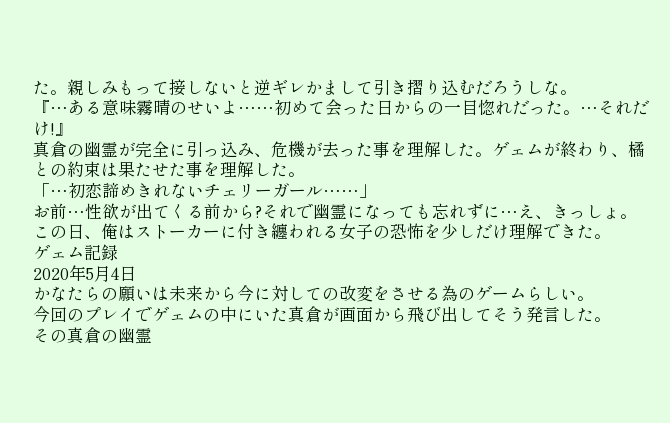た。親しみもって接しないと逆ギレかまして引き摺り込むだろうしな。
『…ある意味霧晴のせいよ……初めて会った日からの一目惚れだった。…それだけ!』
真倉の幽霊が完全に引っ込み、危機が去った事を理解した。ゲェムが終わり、橘との約束は果たせた事を理解した。
「…初恋諦めきれないチェリーガール……」
お前…性欲が出てくる前から?それで幽霊になっても忘れずに…え、きっしょ。
この日、俺はストーカーに付き纏われる女子の恐怖を少しだけ理解できた。
ゲェム記録
2020年5月4日
かなたらの願いは未来から今に対しての改変をさせる為のゲームらしい。
今回のプレイでゲェムの中にいた真倉が画面から飛び出してそう発言した。
その真倉の幽霊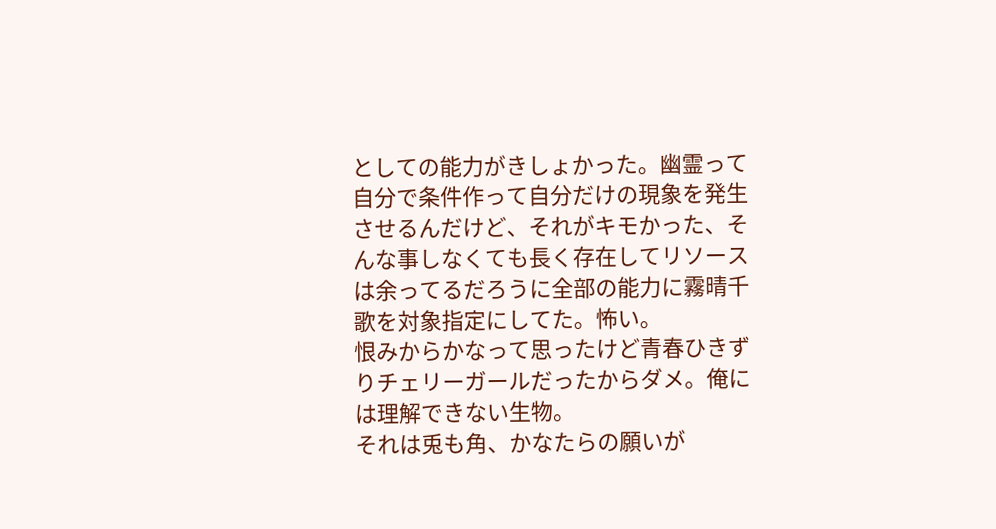としての能力がきしょかった。幽霊って自分で条件作って自分だけの現象を発生させるんだけど、それがキモかった、そんな事しなくても長く存在してリソースは余ってるだろうに全部の能力に霧晴千歌を対象指定にしてた。怖い。
恨みからかなって思ったけど青春ひきずりチェリーガールだったからダメ。俺には理解できない生物。
それは兎も角、かなたらの願いが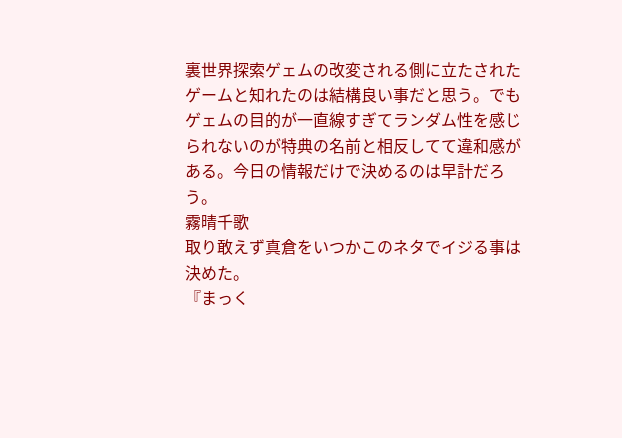裏世界探索ゲェムの改変される側に立たされたゲームと知れたのは結構良い事だと思う。でもゲェムの目的が一直線すぎてランダム性を感じられないのが特典の名前と相反してて違和感がある。今日の情報だけで決めるのは早計だろう。
霧晴千歌
取り敢えず真倉をいつかこのネタでイジる事は決めた。
『まっく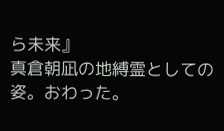ら未来』
真倉朝凪の地縛霊としての姿。おわった。